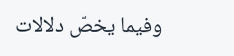وفيما يخصّ دلالات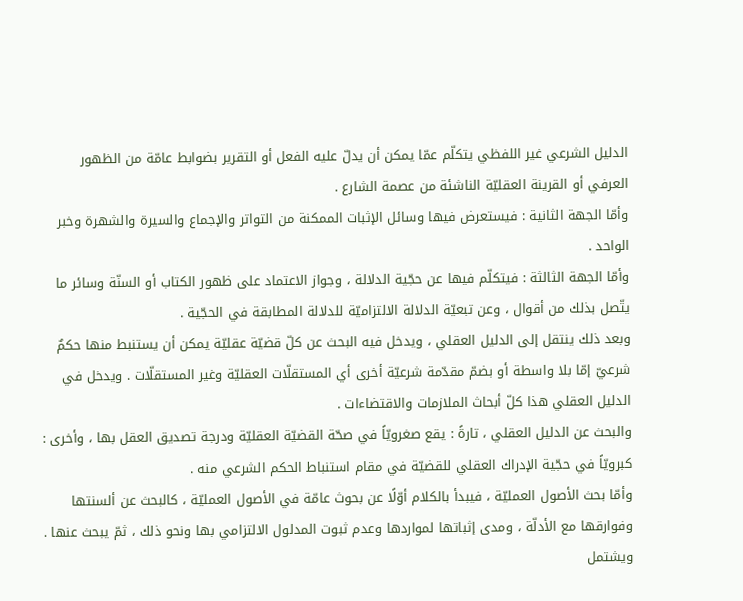الدليل الشرعي غير اللفظي يتكلّم عمّا يمكن أن يدلّ عليه الفعل أو التقرير بضوابط عامّة من الظهور العرفي أو القرينة العقليّة الناشئة من عصمة الشارع .
وأمّا الجهة الثانية : فيستعرض فيها وسائل الإثبات الممكنة من التواتر والإجماع والسيرة والشهرة وخبر الواحد .
وأمّا الجهة الثالثة : فيتكلّم فيها عن حجّية الدلالة ، وجواز الاعتماد على ظهور الكتاب أو السنّة وسائر ما يتّصل بذلك من أقوال ، وعن تبعيّة الدلالة الالتزاميّة للدلالة المطابقة في الحجّية .
وبعد ذلك ينتقل إلى الدليل العقلي ، ويدخل فيه البحث عن كلّ قضيّة عقليّة يمكن أن يستنبط منها حكمٌ شرعيّ إمّا بلا واسطة أو بضمّ مقدّمة شرعيّة أخرى أي المستقلّات العقليّة وغير المستقلّات . ويدخل في الدليل العقلي هذا كلّ أبحاث الملازمات والاقتضاءات .
والبحث عن الدليل العقلي ، تارةً : يقع صغرويّاً في صحّة القضيّة العقليّة ودرجة تصديق العقل بها ، وأخرى : كبرويّاً في حجّية الإدراك العقلي للقضيّة في مقام استنباط الحكم الشرعي منه .
وأمّا بحث الأصول العمليّة ، فيبدأ بالكلام أوّلًا عن بحوث عامّة في الأصول العمليّة ، كالبحث عن ألسنتها وفوارقها مع الأدلّة ، ومدى إثباتها لمواردها وعدم ثبوت المدلول الالتزامي بها ونحو ذلك ، ثمّ يبحث عنها .
ويشتمل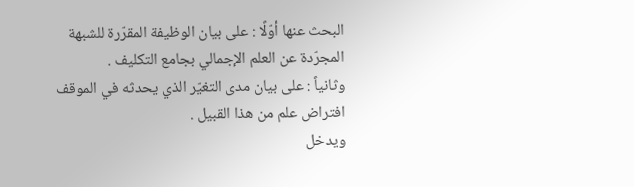البحث عنها أوّلًا : على بيان الوظيفة المقرّرة للشبهة المجرّدة عن العلم الإجمالي بجامع التكليف .
وثانياً : على بيان مدى التغيّر الذي يحدثه في الموقف افتراض علم من هذا القبيل .
ويدخل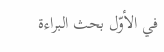في الأوّل بحث البراءة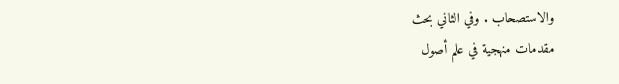والاستصحاب . وفي الثاني بحث
مقدمات منهجية في علم أصول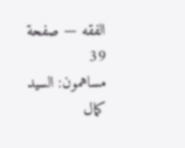الفقه — صفحة 39
مساهمون: السيد كمال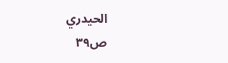الحيدري
ص٣٩